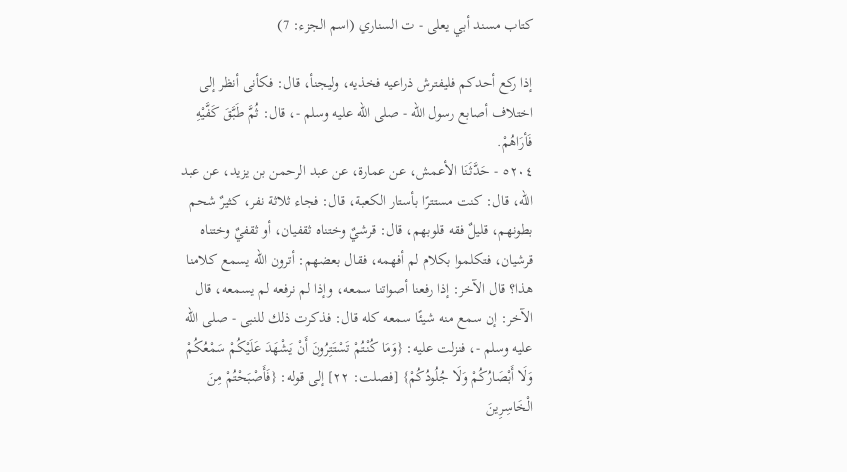كتاب مسند أبي يعلى - ت السناري (اسم الجزء: 7)

إذا ركع أحدكم فليفترش ذراعيه فخذيه، وليجنأ، قال: فكأنى أنظر إلى اختلاف أصابع رسول الله - صلى الله عليه وسلم -، قال: ثُمَّ طَبَّقَ كَفَّيْهِ فَأرَاهُمْ.
٥٢٠٤ - حَدَّثَنَا الأعمش، عن عمارة، عن عبد الرحمن بن يزيد، عن عبد الله، قال: كنت مستترًا بأستار الكعبة، قال: فجاء ثلاثة نفر، كثيرٌ شحم بطونهم، قليلٌ فقه قلوبهم، قال: قرشيٌ وختناه ثقفيان، أو ثقفيٌ وختناه قرشيان، فتكلموا بكلام لم أفهمه، فقال بعضهم: أترون الله يسمع كلامنا هذا؟ قال الآخر: إذا رفعنا أصواتنا سمعه، وإذا لم نرفعه لم يسمعه، قال الآخر: إن سمع منه شيئًا سمعه كله قال: فذكرت ذلك للنبى - صلى الله عليه وسلم -، فنزلت عليه: {وَمَا كُنْتُمْ تَسْتَتِرُونَ أَنْ يَشْهَدَ عَلَيْكُمْ سَمْعُكُمْ وَلَا أَبْصَارُكُمْ وَلَا جُلُودُكُمْ} [فصلت: ٢٢] إلى قوله: {فَأَصْبَحْتُمْ مِنَ الْخَاسِرِينَ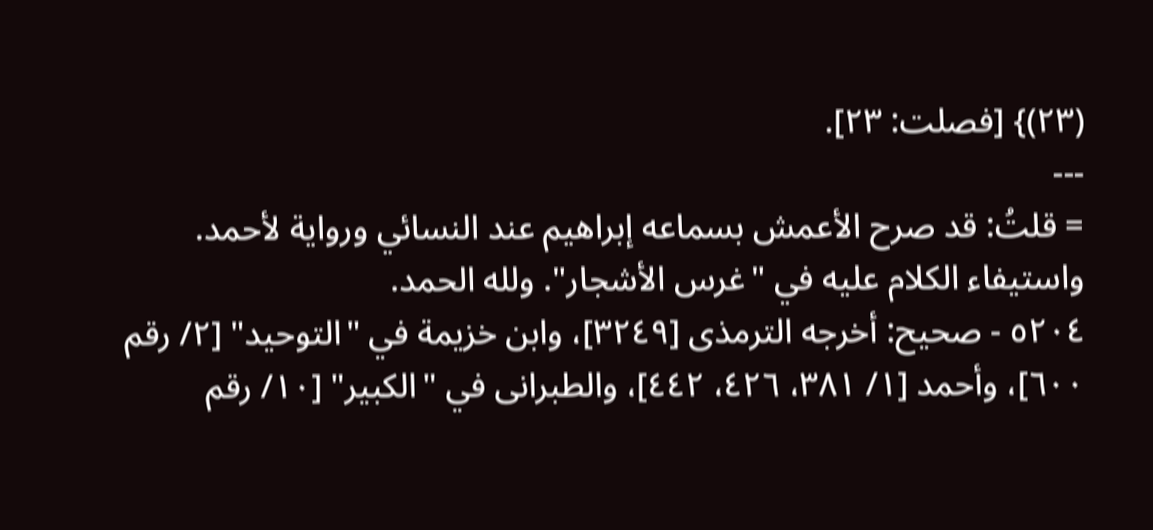(٢٣)} [فصلت: ٢٣].
---
= قلتُ: قد صرح الأعمش بسماعه إبراهيم عند النسائي ورواية لأحمد. واستيفاء الكلام عليه في "غرس الأشجار". ولله الحمد.
٥٢٠٤ - صحيح: أخرجه الترمذى [٣٢٤٩]، وابن خزيمة في "التوحيد" [٢/ رقم ٦٠٠]، وأحمد [١/ ٣٨١، ٤٢٦، ٤٤٢]، والطبرانى في "الكبير" [١٠/ رقم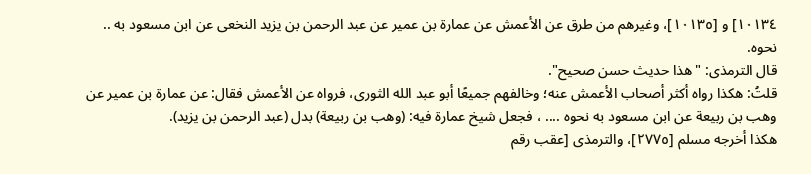١٠١٣٤] و [١٠١٣٥]، وغيرهم من طرق عن الأعمش عن عمارة بن عمير عن عبد الرحمن بن يزيد النخعى عن ابن مسعود به .. نحوه.
قال الترمذى: "هذا حديث حسن صحيح".
قلتُ: هكذا رواه أكثر أصحاب الأعمش عنه؛ وخالفهم جميعًا أبو عبد الله الثورى، فرواه عن الأعمش فقال: عن عمارة بن عمير عن وهب بن ربيعة عن ابن مسعود به نحوه .... ، فجعل شيخ عمارة فيه: (وهب بن ربيعة) بدل (عبد الرحمن بن يزيد).
هكذا أخرجه مسلم [٢٧٧٥]، والترمذى [عقب رقم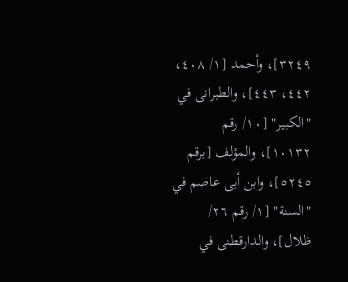٣٢٤٩]، وأحمد [١/ ٤٠٨، ٤٤٢، ٤٤٣]، والطبرانى في "الكبير" [١٠/ رقم ١٠١٣٢]، والمؤلف [برقم ٥٢٤٥]، وابن أبى عاصم في "السنة" [١/ رقم ٢٦/ ظلال]، والدارقطنى في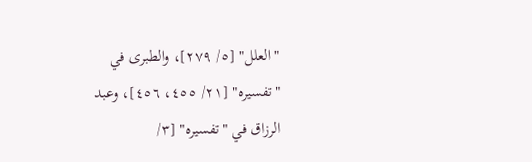"العلل" [٥/ ٢٧٩]، والطبرى في "تفسيره" [٢١/ ٤٥٥، ٤٥٦]، وعبد الرزاق في "تفسيره" [٣/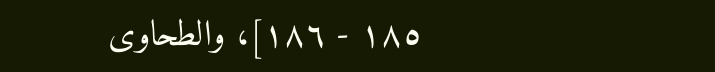١٨٥ - ١٨٦]، والطحاوى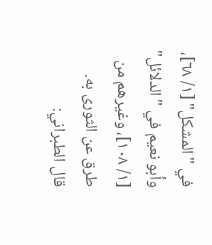في "المشكل" [١/ ٦٨]، وأبو نعيم في "الدلائل" [١/ ١٠٨]، وغيرهم من طرق عن الثورى به.
قال الطبراني: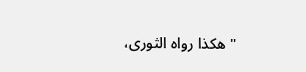"هكذا رواه الثورى،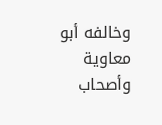وخالفه أبو معاوية وأصحاب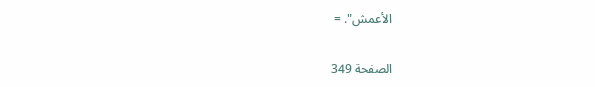الأعمش". =

الصفحة 349